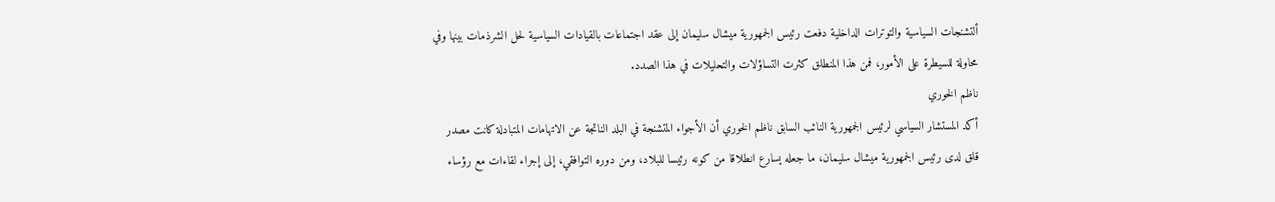ألتشنجات السياسية والتوترات الداخلية دفعت رئيس الجمهورية ميشال سليمان إلى عقد اجتماعات بالقيادات السياسية لحل الشرذمات بينها وفي محاولة للسيطرة على الأمور، فمن هذا المنطلق كثرت التساؤلات والتحليلات في هذا الصدد.
ناظم الخوري
أكد المستشار السياسي لرئيس الجمهورية النائب السابق ناظم الخوري أن الأجواء المتشنجة في البلد الناتجة عن الاتهامات المتبادلة كانت مصدر قلق لدى رئيس الجمهورية ميشال سليمان، ما جعله يسارع انطلاقا من كونه رئيسا للبلاد، ومن دوره التوافقي، إلى إجراء لقاءات مع رؤساء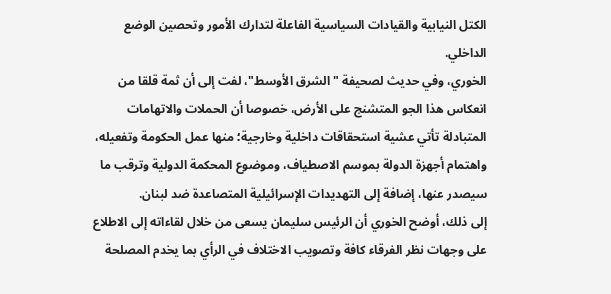الكتل النيابية والقيادات السياسية الفاعلة لتدارك الأمور وتحصين الوضع الداخلي.
الخوري، وفي حديث لصحيفة "الشرق الأوسط"، لفت إلى أن ثمة قلقا من انعكاس هذا الجو المتشنج على الأرض، خصوصا أن الحملات والاتهامات المتبادلة تأتي عشية استحقاقات داخلية وخارجية؛ منها عمل الحكومة وتفعيله، واهتمام أجهزة الدولة بموسم الاصطياف، وموضوع المحكمة الدولية وترقب ما سيصدر عنها، إضافة إلى التهديدات الإسرائيلية المتصاعدة ضد لبنان.
إلى ذلك، أوضح الخوري أن الرئيس سليمان يسعى من خلال لقاءاته إلى الاطلاع على وجهات نظر الفرقاء كافة وتصويب الاختلاف في الرأي بما يخدم المصلحة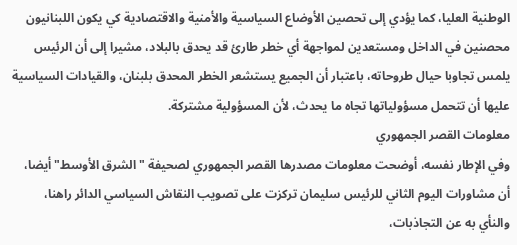الوطنية العليا، كما يؤدي إلى تحصين الأوضاع السياسية والأمنية والاقتصادية كي يكون اللبنانيون محصنين في الداخل ومستعدين لمواجهة أي خطر طارئ قد يحدق بالبلاد، مشيرا إلى أن الرئيس يلمس تجاوبا حيال طروحاته، باعتبار أن الجميع يستشعر الخطر المحدق بلبنان، والقيادات السياسية عليها أن تتحمل مسؤولياتها تجاه ما يحدث، لأن المسؤولية مشتركة.
معلومات القصر الجمهوري
وفي الإطار نفسه، أوضحت معلومات مصدرها القصر الجمهوري لصحيفة "الشرق الأوسط" أيضا، أن مشاورات اليوم الثاني للرئيس سليمان تركزت على تصويب النقاش السياسي الدائر راهنا، والنأي به عن التجاذبات،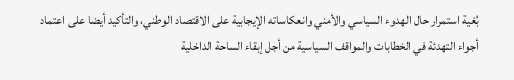بُغية استمرار حال الهدوء السياسي والأمني وانعكاساته الإيجابية على الاقتصاد الوطني، والتأكيد أيضا على اعتماد أجواء التهدئة في الخطابات والمواقف السياسية من أجل إبقاء الساحة الداخلية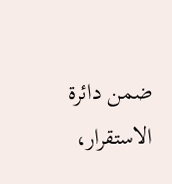ضمن دائرة الاستقرار،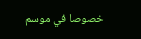خصوصا في موسم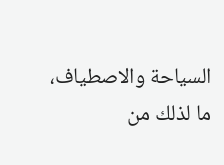السياحة والاصطياف، ما لذلك من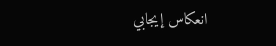انعكاس إيجابي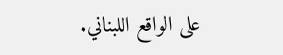على الواقع اللبناني.